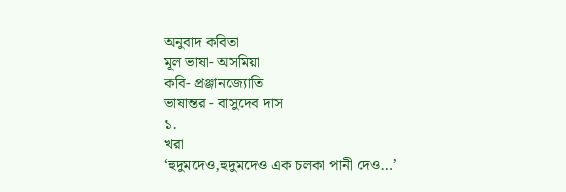অনুবাদ কবিতা
মূল ভাষা- অসমিয়া
কবি- প্রঞ্জানজ্যোতি
ভাষান্তর - বাসুদেব দাস
১.
খরা
‘হুদুমদেও,হুদুমদেও এক চলকা পানী দেও…’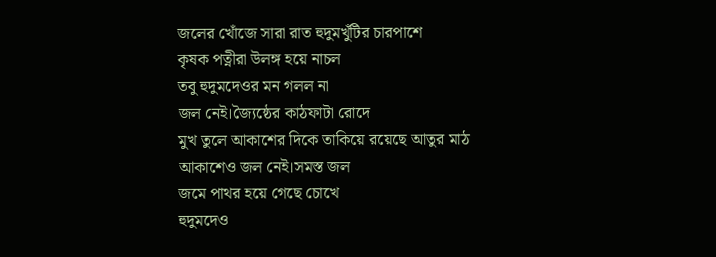জলের খোঁজে সারা রাত হুদুমখুঁটির চারপাশে
কৃষক পত্নীরা উলঙ্গ হয়ে নাচল
তবু হুদুমদেওর মন গলল না
জল নেই।জ্যৈষ্ঠের কাঠফাটা রোদে
মুখ তুলে আকাশের দিকে তাকিয়ে রয়েছে আতুর মাঠ
আকাশেও জল নেই।সমস্ত জল
জমে পাথর হয়ে গেছে চোখে
হুদুমদেও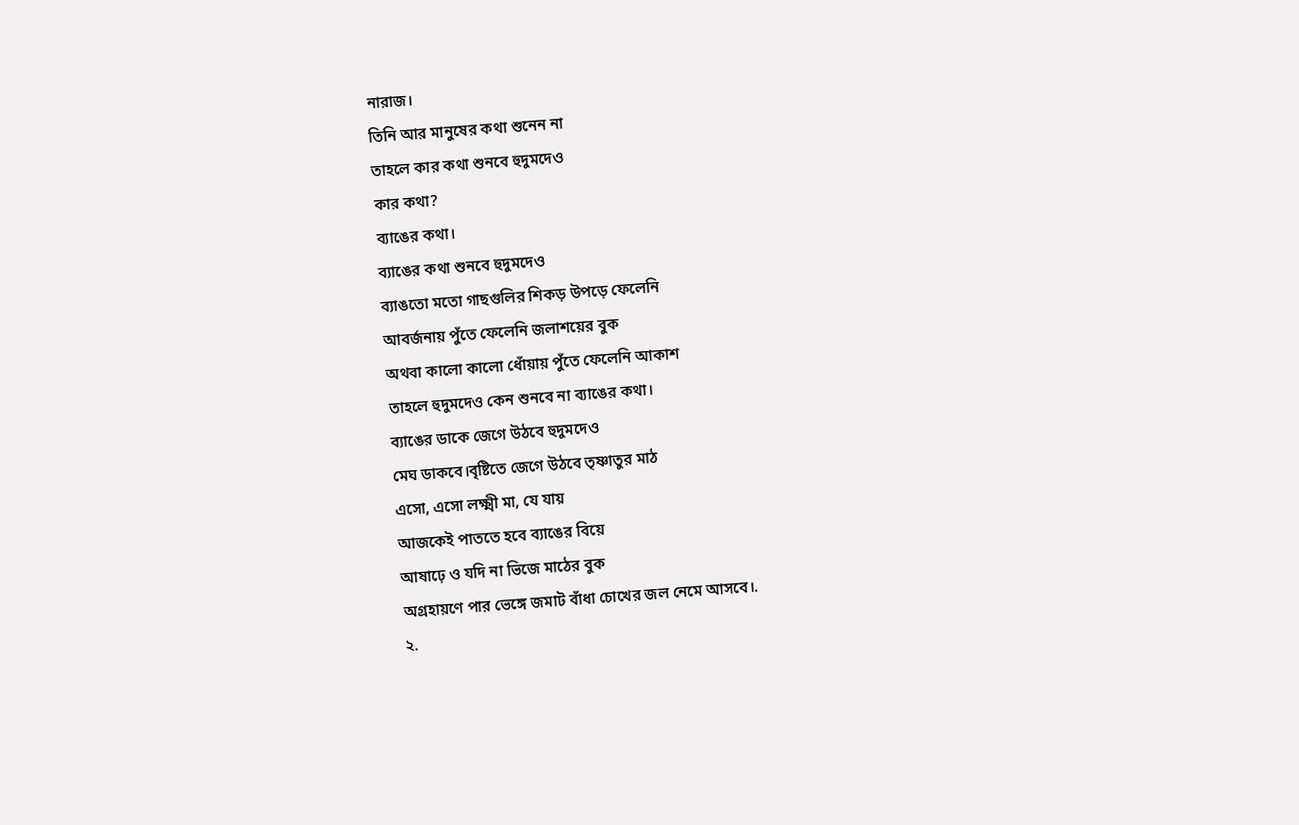নারাজ।
তিনি আর মানুষের কথা শুনেন না
তাহলে কার কথা শুনবে হুদুমদেও
কার কথা?
ব্যাঙের কথা।
ব্যাঙের কথা শুনবে হুদুমদেও
ব্যাঙতো মতো গাছগুলির শিকড় উপড়ে ফেলেনি
আবর্জনায় পুঁতে ফেলেনি জলাশয়ের বুক
অথবা কালো কালো ধোঁয়ায় পুঁতে ফেলেনি আকাশ
তাহলে হুদুমদেও কেন শুনবে না ব্যাঙের কথা।
ব্যাঙের ডাকে জেগে উঠবে হুদুমদেও
মেঘ ডাকবে।বৃষ্টিতে জেগে উঠবে তৃষ্ণাতুর মাঠ
এসো, এসো লক্ষ্মী মা, যে যায়
আজকেই পাততে হবে ব্যাঙের বিয়ে
আষাঢ়ে ও যদি না ভিজে মাঠের বুক
অগ্রহায়ণে পার ভেঙ্গে জমাট বাঁধা চোখের জল নেমে আসবে।.
২.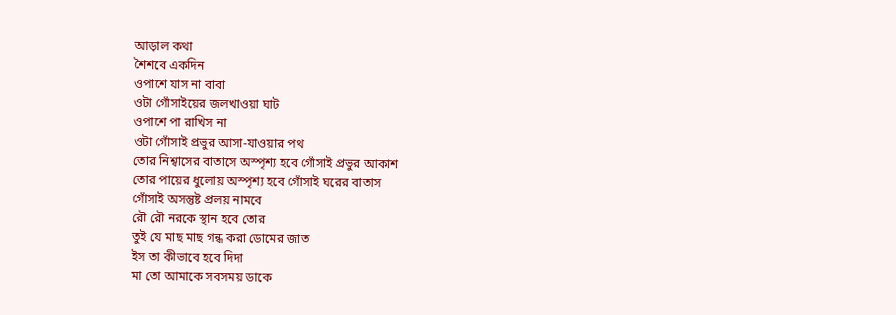আড়াল কথা
শৈশবে একদিন
ওপাশে যাস না বাবা
ওটা গোঁসাইয়ের জলখাওয়া ঘাট
ওপাশে পা রাখিস না
ওটা গোঁসাই প্রভুর আসা-যাওয়ার পথ
তোর নিশ্বাসের বাতাসে অস্পৃশ্য হবে গোঁসাই প্রভুর আকাশ
তোর পায়ের ধুলোয় অস্পৃশ্য হবে গোঁসাই ঘরের বাতাস
গোঁসাই অসন্তুষ্ট প্রলয় নামবে
রৌ রৌ নরকে স্থান হবে তোর
তুই যে মাছ মাছ গন্ধ করা ডোমের জাত
ইস তা কীভাবে হবে দিদা
মা তো আমাকে সবসময় ডাকে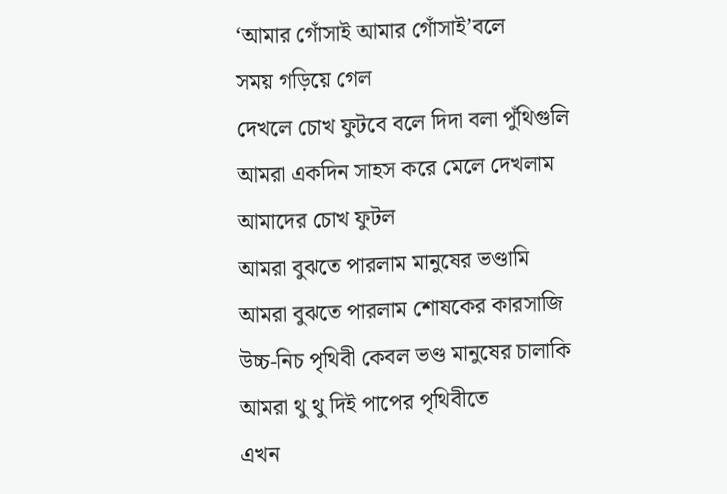‘আমার গোঁসাই আমার গোঁসাই’বলে
সময় গড়িয়ে গেল
দেখলে চোখ ফুটবে বলে দিদা বলা পুঁথিগুলি
আমরা একদিন সাহস করে মেলে দেখলাম
আমাদের চোখ ফুটল
আমরা বুঝতে পারলাম মানুষের ভণ্ডামি
আমরা বুঝতে পারলাম শোষকের কারসাজি
উচ্চ-নিচ পৃথিবী কেবল ভণ্ড মানুষের চালাকি
আমরা থু থু দিই পাপের পৃথিবীতে
এখন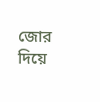জোর দিয়ে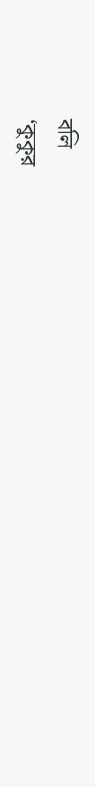বলি
‘কুকুর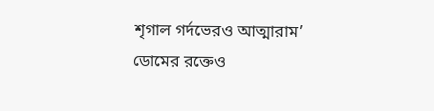শৃগাল গর্দভেরও আত্মারাম’
ডোমের রক্তেও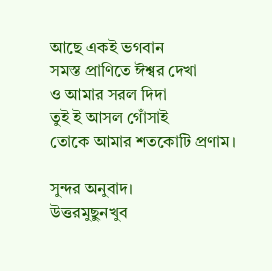আছে একই ভগবান
সমস্ত প্রাণিতে ঈশ্বর দেখা
ও আমার সরল দিদা
তুই ই আসল গোঁসাই
তোকে আমার শতকোটি প্রণাম।

সুন্দর অনুবাদ।
উত্তরমুছুনখুব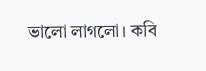ভালো লাগলো। কবি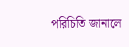পরিচিতি জানালে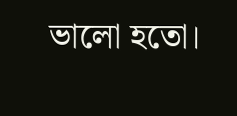ভালো হতো।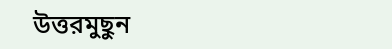উত্তরমুছুন